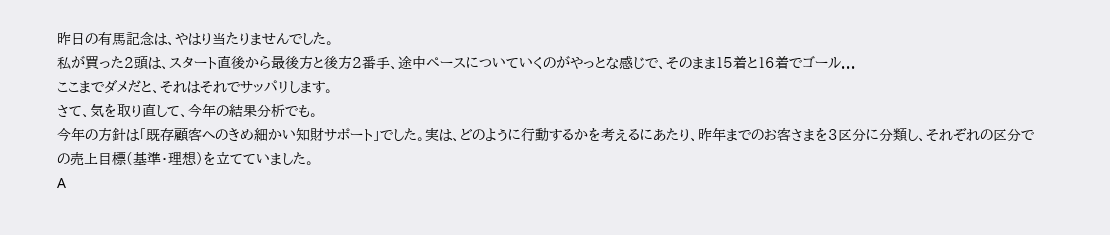昨日の有馬記念は、やはり当たりませんでした。
私が買った2頭は、スタート直後から最後方と後方2番手、途中ペースについていくのがやっとな感じで、そのまま15着と16着でゴール...
ここまでダメだと、それはそれでサッパリします。
さて、気を取り直して、今年の結果分析でも。
今年の方針は「既存顧客へのきめ細かい知財サポート」でした。実は、どのように行動するかを考えるにあたり、昨年までのお客さまを3区分に分類し、それぞれの区分での売上目標(基準・理想)を立てていました。
A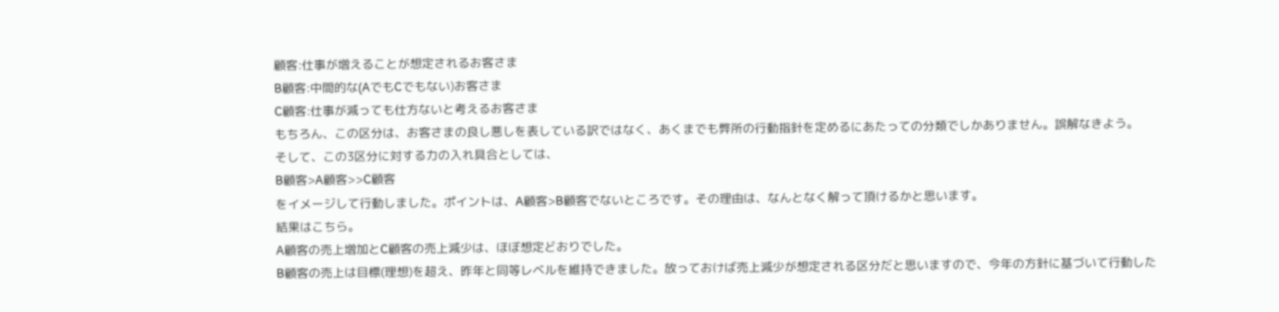顧客:仕事が増えることが想定されるお客さま
B顧客:中間的な(AでもCでもない)お客さま
C顧客:仕事が減っても仕方ないと考えるお客さま
もちろん、この区分は、お客さまの良し悪しを表している訳ではなく、あくまでも弊所の行動指針を定めるにあたっての分類でしかありません。誤解なきよう。
そして、この3区分に対する力の入れ具合としては、
B顧客>A顧客>>C顧客
をイメージして行動しました。ポイントは、A顧客>B顧客でないところです。その理由は、なんとなく解って頂けるかと思います。
結果はこちら。
A顧客の売上増加とC顧客の売上減少は、ほぼ想定どおりでした。
B顧客の売上は目標(理想)を超え、昨年と同等レベルを維持できました。放っておけば売上減少が想定される区分だと思いますので、今年の方針に基づいて行動した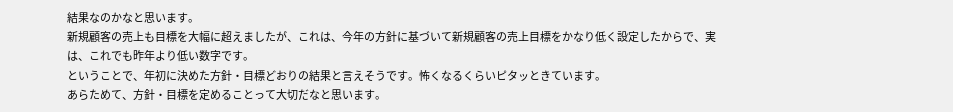結果なのかなと思います。
新規顧客の売上も目標を大幅に超えましたが、これは、今年の方針に基づいて新規顧客の売上目標をかなり低く設定したからで、実は、これでも昨年より低い数字です。
ということで、年初に決めた方針・目標どおりの結果と言えそうです。怖くなるくらいピタッときています。
あらためて、方針・目標を定めることって大切だなと思います。